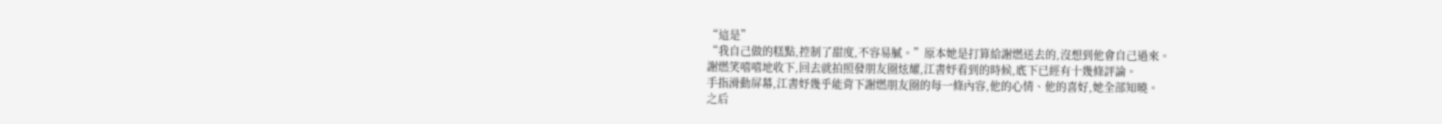“這是”
“我自己做的糕點,控制了甜度,不容易膩。”原本她是打算給謝燃送去的,沒想到他會自己過來。
謝燃笑嘻嘻地收下,回去就拍照發朋友圈炫耀,江書妤看到的時候,底下已經有十幾條評論。
手指滑動屏幕,江書妤幾乎能背下謝燃朋友圈的每一條內容,他的心情、他的喜好,她全部知曉。
之后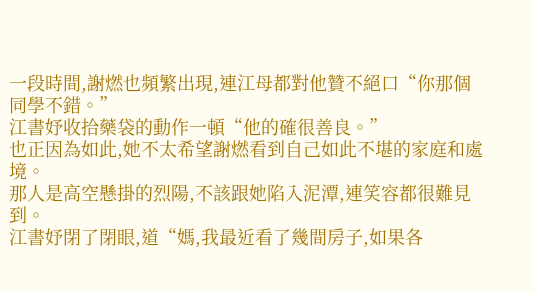一段時間,謝燃也頻繁出現,連江母都對他贊不絕口“你那個同學不錯。”
江書妤收拾藥袋的動作一頓“他的確很善良。”
也正因為如此,她不太希望謝燃看到自己如此不堪的家庭和處境。
那人是高空懸掛的烈陽,不該跟她陷入泥潭,連笑容都很難見到。
江書妤閉了閉眼,道“媽,我最近看了幾間房子,如果各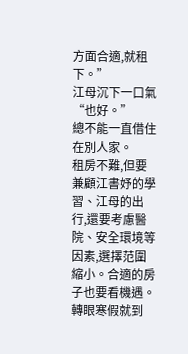方面合適,就租下。”
江母沉下一口氣“也好。”
總不能一直借住在別人家。
租房不難,但要兼顧江書妤的學習、江母的出行,還要考慮醫院、安全環境等因素,選擇范圍縮小。合適的房子也要看機遇。
轉眼寒假就到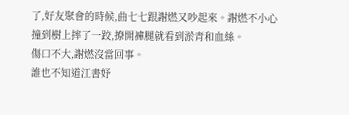了,好友聚會的時候,曲七七跟謝燃又吵起來。謝燃不小心撞到樹上摔了一跤,撩開褲腿就看到淤青和血絲。
傷口不大,謝燃沒當回事。
誰也不知道江書妤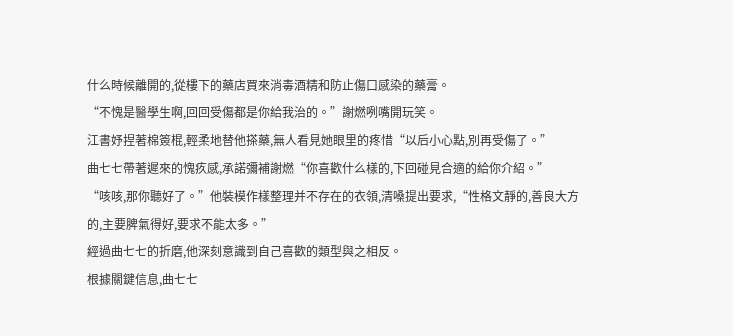什么時候離開的,從樓下的藥店買來消毒酒精和防止傷口感染的藥膏。
“不愧是醫學生啊,回回受傷都是你給我治的。”謝燃咧嘴開玩笑。
江書妤捏著棉簽棍,輕柔地替他搽藥,無人看見她眼里的疼惜“以后小心點,別再受傷了。”
曲七七帶著遲來的愧疚感,承諾彌補謝燃“你喜歡什么樣的,下回碰見合適的給你介紹。”
“咳咳,那你聽好了。”他裝模作樣整理并不存在的衣領,清嗓提出要求,“性格文靜的,善良大方的,主要脾氣得好,要求不能太多。”
經過曲七七的折磨,他深刻意識到自己喜歡的類型與之相反。
根據關鍵信息,曲七七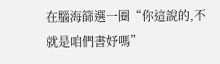在腦海篩選一圈“你這說的,不就是咱們書妤嗎”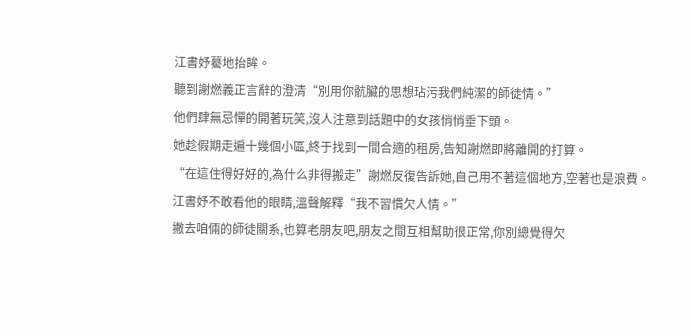江書妤驀地抬眸。
聽到謝燃義正言辭的澄清“別用你骯臟的思想玷污我們純潔的師徒情。”
他們肆無忌憚的開著玩笑,沒人注意到話題中的女孩悄悄垂下頭。
她趁假期走遍十幾個小區,終于找到一間合適的租房,告知謝燃即將離開的打算。
“在這住得好好的,為什么非得搬走”謝燃反復告訴她,自己用不著這個地方,空著也是浪費。
江書妤不敢看他的眼睛,溫聲解釋“我不習慣欠人情。”
撇去咱倆的師徒關系,也算老朋友吧,朋友之間互相幫助很正常,你別總覺得欠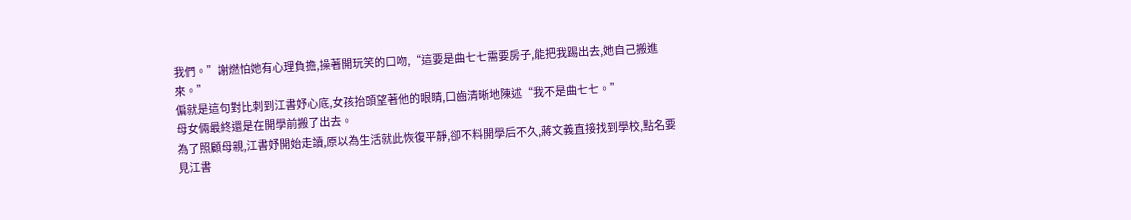我們。”謝燃怕她有心理負擔,操著開玩笑的口吻,“這要是曲七七需要房子,能把我踢出去,她自己搬進來。”
偏就是這句對比刺到江書妤心底,女孩抬頭望著他的眼睛,口齒清晰地陳述“我不是曲七七。”
母女倆最終還是在開學前搬了出去。
為了照顧母親,江書妤開始走讀,原以為生活就此恢復平靜,卻不料開學后不久,蔣文義直接找到學校,點名要見江書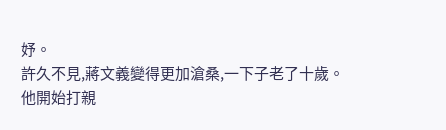妤。
許久不見,蔣文義變得更加滄桑,一下子老了十歲。
他開始打親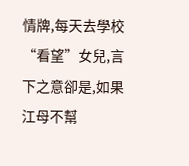情牌,每天去學校“看望”女兒,言下之意卻是,如果江母不幫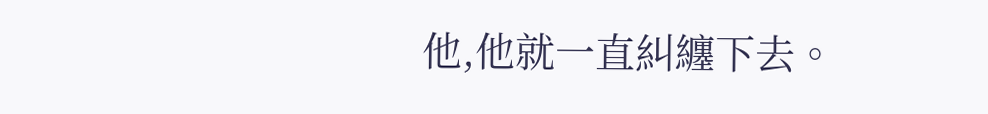他,他就一直糾纏下去。